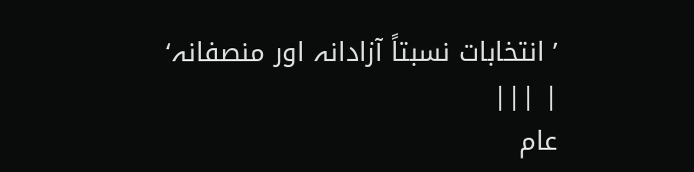’ انتخابات نسبتاً آزادانہ اور منصفانہ‘ | |||
عام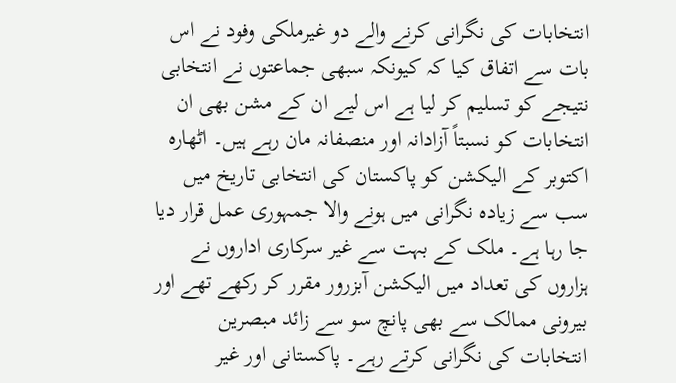انتخابات کی نگرانی کرنے والے دو غیرملکی وفود نے اس بات سے اتفاق کیا کہ کیونکہ سبھی جماعتوں نے انتخابی نتیجے کو تسلیم کر لیا ہے اس لیے ان کے مشن بھی ان انتخابات کو نسبتاً آزادانہ اور منصفانہ مان رہے ہیں۔ اٹھارہ اکتوبر کے الیکشن کو پاکستان کی انتخابی تاریخ میں سب سے زیادہ نگرانی میں ہونے والا جمہوری عمل قرار دیا جا رہا ہے۔ ملک کے بہت سے غیر سرکاری اداروں نے ہزاروں کی تعداد میں الیکشن آبزرور مقرر کر رکھے تھے اور بیرونی ممالک سے بھی پانچ سو سے زائد مبصرین انتخابات کی نگرانی کرتے رہے۔ پاکستانی اور غیر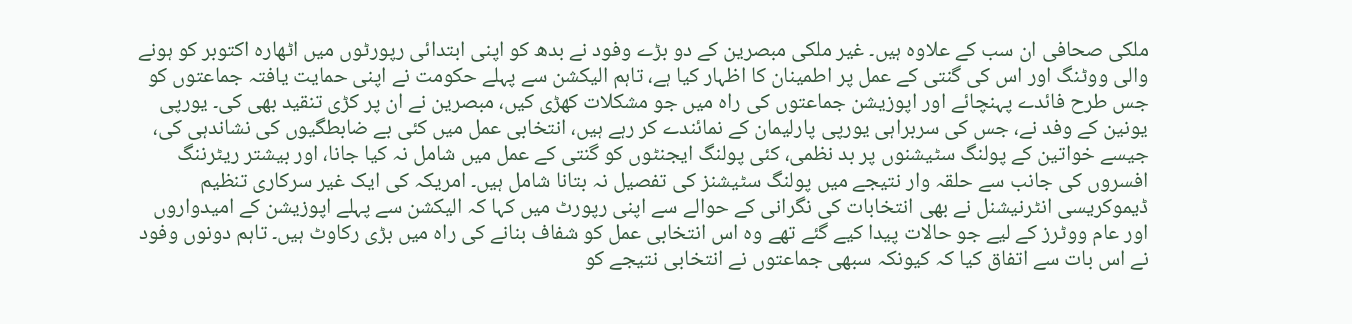ملکی صحافی ان سب کے علاوہ ہیں۔ غیر ملکی مبصرین کے دو بڑے وفود نے بدھ کو اپنی ابتدائی رپورٹوں میں اٹھارہ اکتوبر کو ہونے والی ووٹنگ اور اس کی گنتی کے عمل پر اطمینان کا اظہار کیا ہے، تاہم الیکشن سے پہلے حکومت نے اپنی حمایت یافتہ جماعتوں کو جس طرح فائدے پہنچائے اور اپوزیشن جماعتوں کی راہ میں جو مشکلات کھڑی کیں، مبصرین نے ان پر کڑی تنقید بھی کی۔ یورپی یونین کے وفد نے، جس کی سربراہی یورپی پارلیمان کے نمائندے کر رہے ہیں، انتخابی عمل میں کئی بے ضابطگیوں کی نشاندہی کی، جیسے خواتین کے پولنگ سٹیشنوں پر بد نظمی، کئی پولنگ ایجنٹوں کو گنتی کے عمل میں شامل نہ کیا جانا، اور بیشتر ریٹرننگ افسروں کی جانب سے حلقہ وار نتیجے میں پولنگ سٹیشنز کی تفصیل نہ بتانا شامل ہیں۔ امریکہ کی ایک غیر سرکاری تنظیم ڈیموکریسی انٹرنیشنل نے بھی انتخابات کی نگرانی کے حوالے سے اپنی رپورٹ میں کہا کہ الیکشن سے پہلے اپوزیشن کے امیدواروں اور عام ووٹرز کے لیے جو حالات پیدا کیے گئے تھے وہ اس انتخابی عمل کو شفاف بنانے کی راہ میں بڑی رکاوٹ ہیں۔ تاہم دونوں وفود نے اس بات سے اتفاق کیا کہ کیونکہ سبھی جماعتوں نے انتخابی نتیجے کو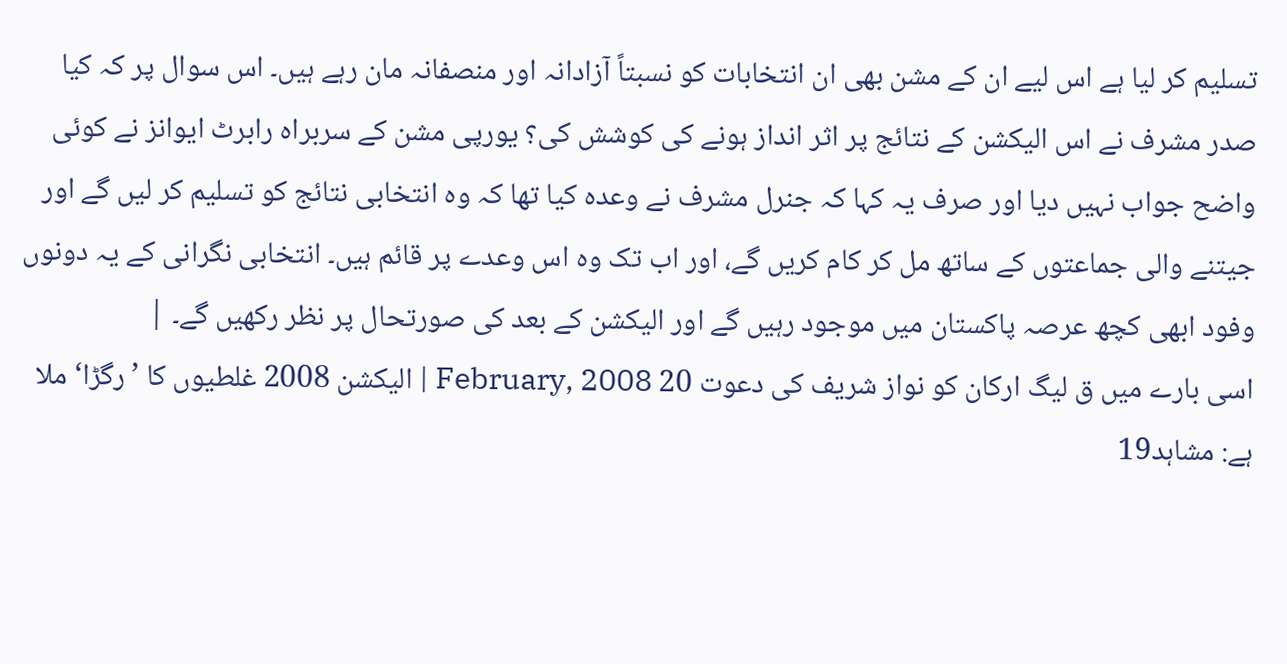تسلیم کر لیا ہے اس لیے ان کے مشن بھی ان انتخابات کو نسبتاً آزادانہ اور منصفانہ مان رہے ہیں۔ اس سوال پر کہ کیا صدر مشرف نے اس الیکشن کے نتائج پر اثر انداز ہونے کی کوشش کی؟ یورپی مشن کے سربراہ رابرٹ ایوانز نے کوئی واضح جواب نہیں دیا اور صرف یہ کہا کہ جنرل مشرف نے وعدہ کیا تھا کہ وہ انتخابی نتائج کو تسلیم کر لیں گے اور جیتنے والی جماعتوں کے ساتھ مل کر کام کریں گے، اور اب تک وہ اس وعدے پر قائم ہیں۔ انتخابی نگرانی کے یہ دونوں وفود ابھی کچھ عرصہ پاکستان میں موجود رہیں گے اور الیکشن کے بعد کی صورتحال پر نظر رکھیں گے۔ |
اسی بارے میں ق لیگ ارکان کو نواز شریف کی دعوت 20 February, 2008 | الیکشن 2008 غلطیوں کا ’رگڑا‘ ملا ہے: مشاہد19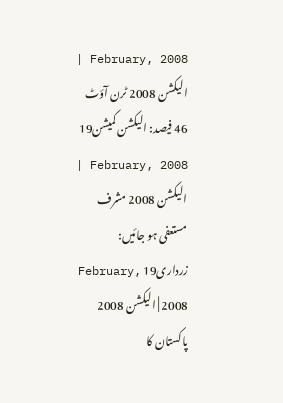February, 2008 | الیکشن 2008 ٹرن آؤٹ 46 فیصد: الیکشن کمیشن19 February, 2008 | الیکشن 2008 مشرف مستعفی ہو جائیں: زرداری19 February, 2008 | الیکشن 2008 پاکستان کا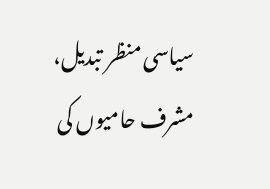سیاسی منظر تبدیل، مشرف حامیوں کی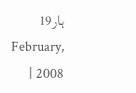ہار19 February, 2008 |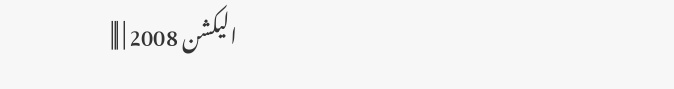الیکشن 2008 | |||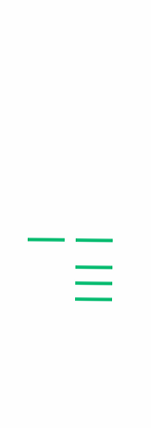| |||
|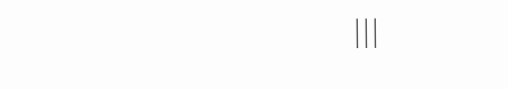|||